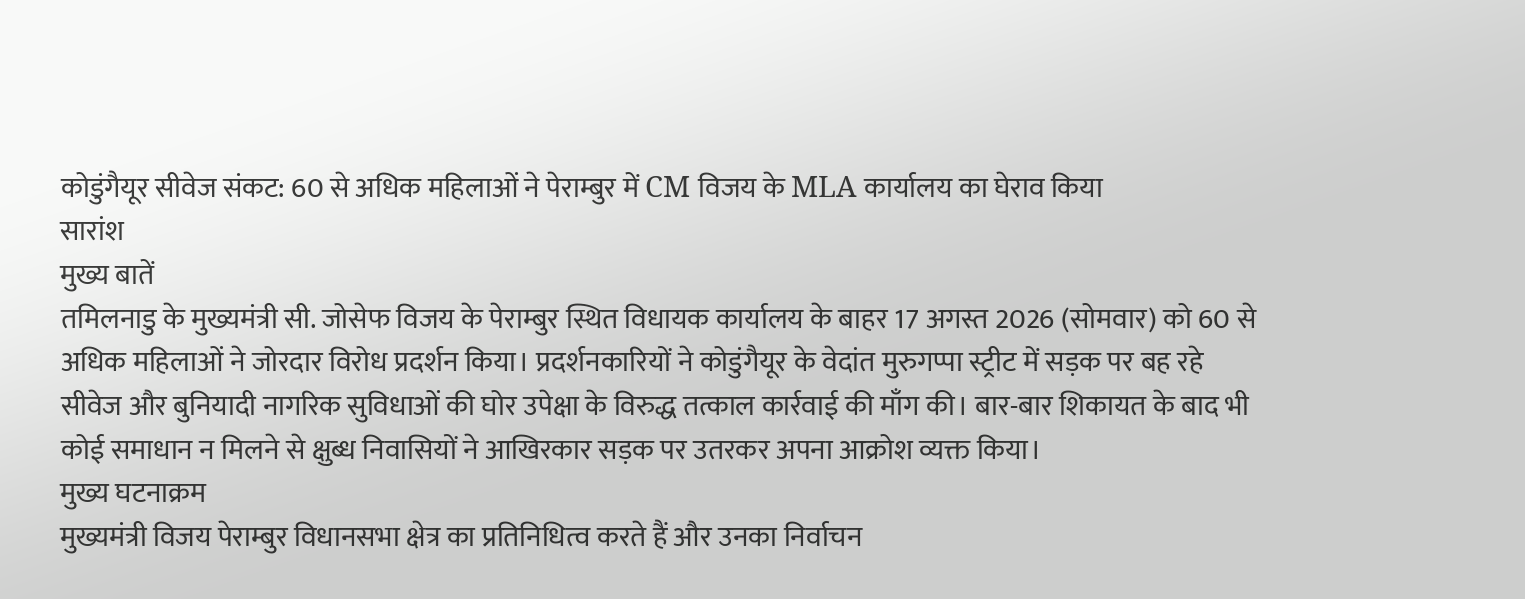कोडुंगैयूर सीवेज संकट: 60 से अधिक महिलाओं ने पेराम्बुर में CM विजय के MLA कार्यालय का घेराव किया
सारांश
मुख्य बातें
तमिलनाडु के मुख्यमंत्री सी. जोसेफ विजय के पेराम्बुर स्थित विधायक कार्यालय के बाहर 17 अगस्त 2026 (सोमवार) को 60 से अधिक महिलाओं ने जोरदार विरोध प्रदर्शन किया। प्रदर्शनकारियों ने कोडुंगैयूर के वेदांत मुरुगप्पा स्ट्रीट में सड़क पर बह रहे सीवेज और बुनियादी नागरिक सुविधाओं की घोर उपेक्षा के विरुद्ध तत्काल कार्रवाई की माँग की। बार-बार शिकायत के बाद भी कोई समाधान न मिलने से क्षुब्ध निवासियों ने आखिरकार सड़क पर उतरकर अपना आक्रोश व्यक्त किया।
मुख्य घटनाक्रम
मुख्यमंत्री विजय पेराम्बुर विधानसभा क्षेत्र का प्रतिनिधित्व करते हैं और उनका निर्वाचन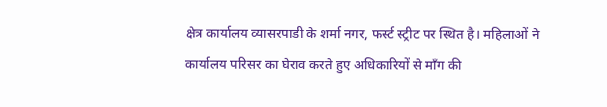क्षेत्र कार्यालय व्यासरपाडी के शर्मा नगर, फर्स्ट स्ट्रीट पर स्थित है। महिलाओं ने कार्यालय परिसर का घेराव करते हुए अधिकारियों से माँग की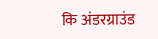कि अंडरग्राउंड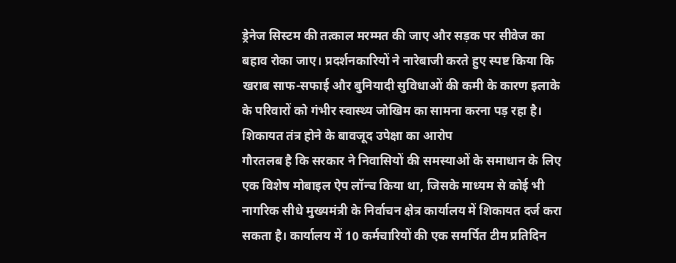ड्रेनेज सिस्टम की तत्काल मरम्मत की जाए और सड़क पर सीवेज का बहाव रोका जाए। प्रदर्शनकारियों ने नारेबाजी करते हुए स्पष्ट किया कि खराब साफ-सफाई और बुनियादी सुविधाओं की कमी के कारण इलाके के परिवारों को गंभीर स्वास्थ्य जोखिम का सामना करना पड़ रहा है।
शिकायत तंत्र होने के बावजूद उपेक्षा का आरोप
गौरतलब है कि सरकार ने निवासियों की समस्याओं के समाधान के लिए एक विशेष मोबाइल ऐप लॉन्च किया था, जिसके माध्यम से कोई भी नागरिक सीधे मुख्यमंत्री के निर्वाचन क्षेत्र कार्यालय में शिकायत दर्ज करा सकता है। कार्यालय में 10 कर्मचारियों की एक समर्पित टीम प्रतिदिन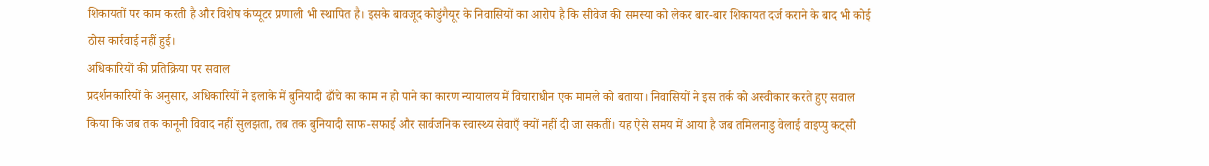शिकायतों पर काम करती है और विशेष कंप्यूटर प्रणाली भी स्थापित है। इसके बावजूद कोडुंगैयूर के निवासियों का आरोप है कि सीवेज की समस्या को लेकर बार-बार शिकायत दर्ज कराने के बाद भी कोई ठोस कार्रवाई नहीं हुई।
अधिकारियों की प्रतिक्रिया पर सवाल
प्रदर्शनकारियों के अनुसार, अधिकारियों ने इलाके में बुनियादी ढाँचे का काम न हो पाने का कारण न्यायालय में विचाराधीन एक मामले को बताया। निवासियों ने इस तर्क को अस्वीकार करते हुए सवाल किया कि जब तक कानूनी विवाद नहीं सुलझता, तब तक बुनियादी साफ-सफाई और सार्वजनिक स्वास्थ्य सेवाएँ क्यों नहीं दी जा सकतीं। यह ऐसे समय में आया है जब तमिलनाडु वेलाई वाइप्पु कट्सी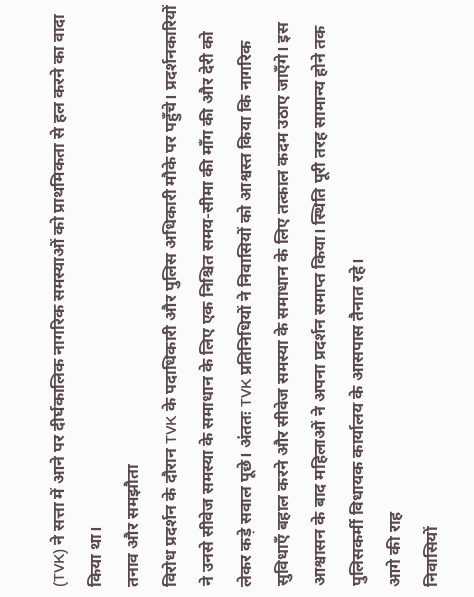(TVK) ने सत्ता में आने पर दीर्घकालिक नागरिक समस्याओं को प्राथमिकता से हल करने का वादा किया था।
तनाव और समझौता
विरोध प्रदर्शन के दौरान TVK के पदाधिकारी और पुलिस अधिकारी मौके पर पहुँचे। प्रदर्शनकारियों ने उनसे सीवेज समस्या के समाधान के लिए एक निश्चित समय-सीमा की माँग की और देरी को लेकर कड़े सवाल पूछे। अंततः TVK प्रतिनिधियों ने निवासियों को आश्वस्त किया कि नागरिक सुविधाएँ बहाल करने और सीवेज समस्या के समाधान के लिए तत्काल कदम उठाए जाएँगे। इस आश्वासन के बाद महिलाओं ने अपना प्रदर्शन समाप्त किया। स्थिति पूरी तरह सामान्य होने तक पुलिसकर्मी विधायक कार्यालय के आसपास तैनात रहे।
आगे की राह
निवासियों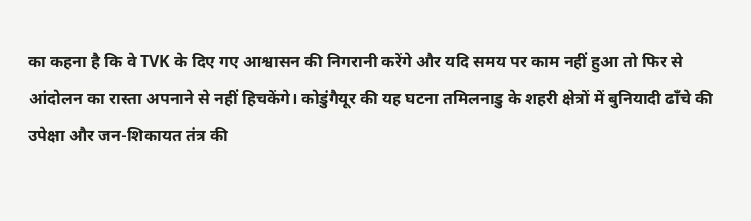का कहना है कि वे TVK के दिए गए आश्वासन की निगरानी करेंगे और यदि समय पर काम नहीं हुआ तो फिर से आंदोलन का रास्ता अपनाने से नहीं हिचकेंगे। कोडुंगैयूर की यह घटना तमिलनाडु के शहरी क्षेत्रों में बुनियादी ढाँचे की उपेक्षा और जन-शिकायत तंत्र की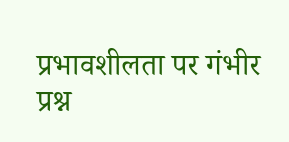प्रभावशीलता पर गंभीर प्रश्न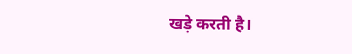खड़े करती है।